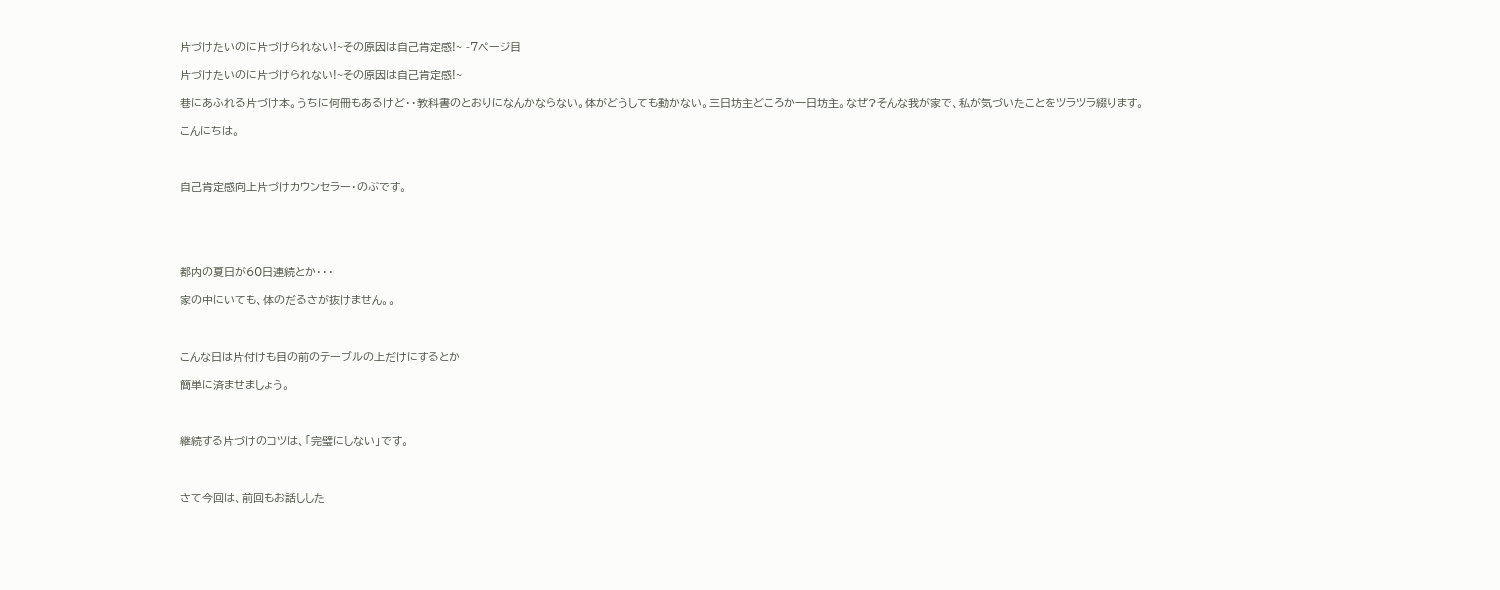片づけたいのに片づけられない!~その原因は自己肯定感!~ -7ページ目

片づけたいのに片づけられない!~その原因は自己肯定感!~

巷にあふれる片づけ本。うちに何冊もあるけど・・教科書のとおりになんかならない。体がどうしても動かない。三日坊主どころか一日坊主。なぜ?そんな我が家で、私が気づいたことをツラツラ綴ります。

こんにちは。



自己肯定感向上片づけカウンセラー・のぶです。





都内の夏日が60日連続とか・・・

家の中にいても、体のだるさが抜けません。。



こんな日は片付けも目の前のテーブルの上だけにするとか

簡単に済ませましょう。



継続する片づけのコツは、「完璧にしない」です。



さて今回は、前回もお話しした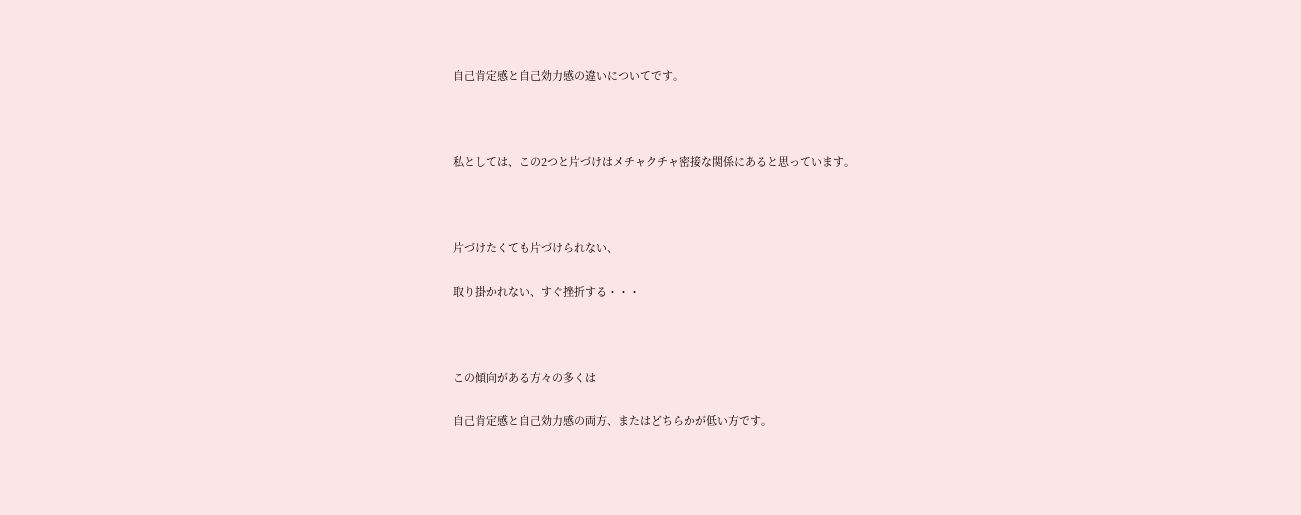自己肯定感と自己効力感の違いについてです。



私としては、この2つと片づけはメチャクチャ密接な関係にあると思っています。



片づけたくても片づけられない、

取り掛かれない、すぐ挫折する・・・



この傾向がある方々の多くは

自己肯定感と自己効力感の両方、またはどちらかが低い方です。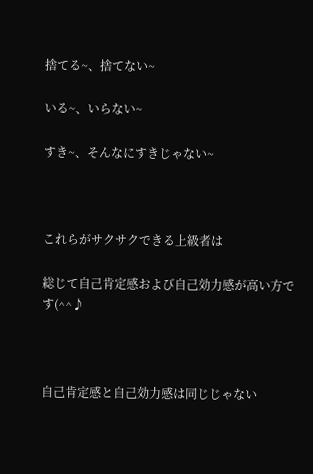捨てる~、捨てない~

いる~、いらない~

すき~、そんなにすきじゃない~



これらがサクサクできる上級者は

総じて自己肯定感および自己効力感が高い方です(^^♪



自己肯定感と自己効力感は同じじゃない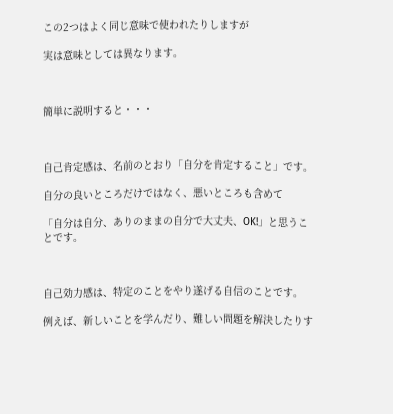この2つはよく同じ意味で使われたりしますが

実は意味としては異なります。



簡単に説明すると・・・



自己肯定感は、名前のとおり「自分を肯定すること」です。

自分の良いところだけではなく、悪いところも含めて

「自分は自分、ありのままの自分で大丈夫、OK!」と思うことです。



自己効力感は、特定のことをやり遂げる自信のことです。

例えば、新しいことを学んだり、難しい問題を解決したりす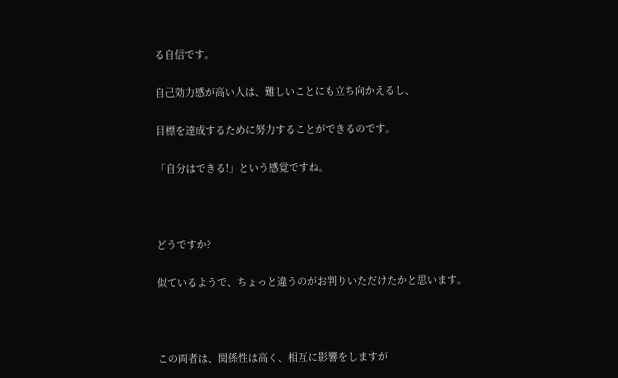る自信です。

自己効力感が高い人は、難しいことにも立ち向かえるし、

目標を達成するために努力することができるのです。

「自分はできる!」という感覚ですね。



どうですか?

似ているようで、ちょっと違うのがお判りいただけたかと思います。



この両者は、関係性は高く、相互に影響をしますが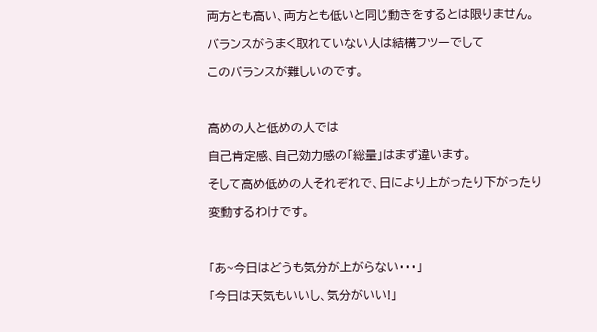両方とも高い、両方とも低いと同じ動きをするとは限りません。

バランスがうまく取れていない人は結構フツーでして

このバランスが難しいのです。



高めの人と低めの人では

自己肯定感、自己効力感の「総量」はまず違います。

そして高め低めの人それぞれで、日により上がったり下がったり

変動するわけです。



「あ~今日はどうも気分が上がらない・・・」

「今日は天気もいいし、気分がいい!」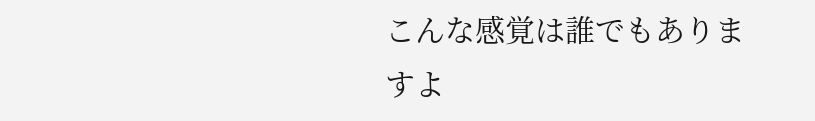こんな感覚は誰でもありますよ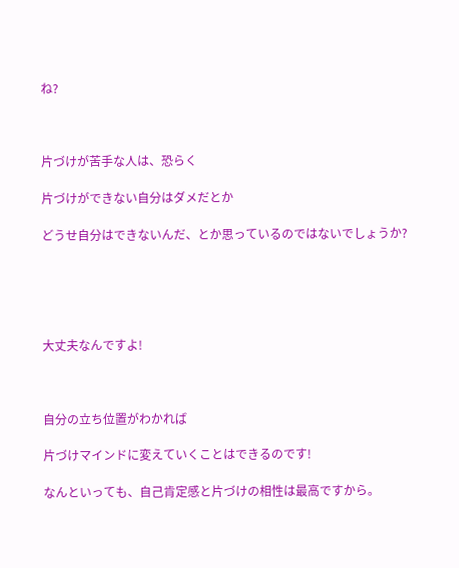ね?



片づけが苦手な人は、恐らく

片づけができない自分はダメだとか

どうせ自分はできないんだ、とか思っているのではないでしょうか?





大丈夫なんですよ!



自分の立ち位置がわかれば

片づけマインドに変えていくことはできるのです!

なんといっても、自己肯定感と片づけの相性は最高ですから。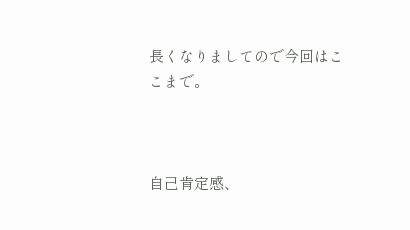長くなりましてので今回はここまで。



自己肯定感、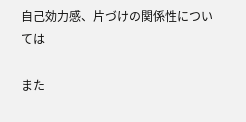自己効力感、片づけの関係性については

また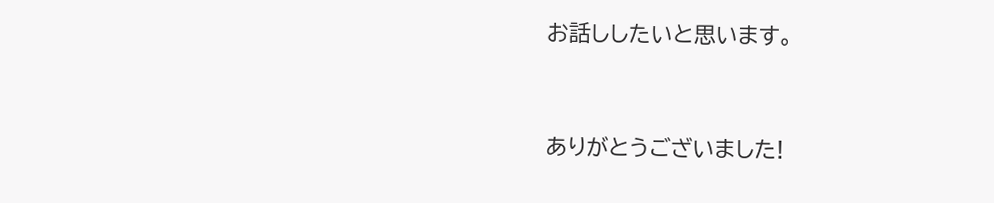お話ししたいと思います。



ありがとうございました!